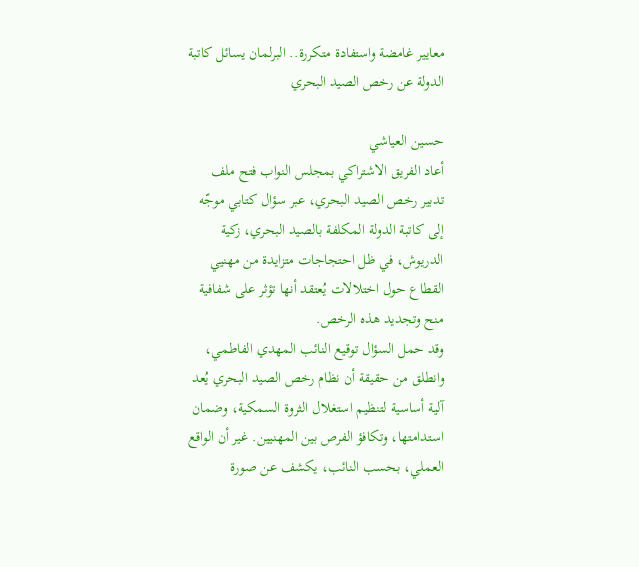معايير غامضة واستفادة متكررة.. البرلمان يسائل كاتبة الدولة عن رخص الصيد البحري

حسين العياشي
أعاد الفريق الاشتراكي بمجلس النواب فتح ملف تدبير رخص الصيد البحري، عبر سؤال كتابي موجّه إلى كاتبة الدولة المكلفة بالصيد البحري، زكية الدريوش، في ظل احتجاجات متزايدة من مهنيي القطاع حول اختلالات يُعتقد أنها تؤثر على شفافية منح وتجديد هذه الرخص.
وقد حمل السؤال توقيع النائب المهدي الفاطمي، وانطلق من حقيقة أن نظام رخص الصيد البحري يُعد آلية أساسية لتنظيم استغلال الثروة السمكية، وضمان استدامتها، وتكافؤ الفرص بين المهنيين. غير أن الواقع العملي، بحسب النائب، يكشف عن صورة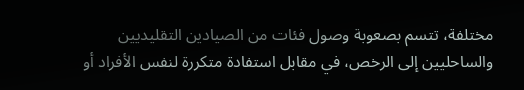مختلفة، تتسم بصعوبة وصول فئات من الصيادين التقليديين والساحليين إلى الرخص، في مقابل استفادة متكررة لنفس الأفراد أو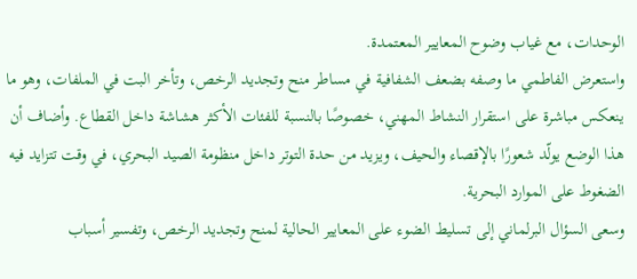الوحدات، مع غياب وضوح المعايير المعتمدة.
واستعرض الفاطمي ما وصفه بضعف الشفافية في مساطر منح وتجديد الرخص، وتأخر البت في الملفات، وهو ما ينعكس مباشرة على استقرار النشاط المهني، خصوصًا بالنسبة للفئات الأكثر هشاشة داخل القطاع. وأضاف أن هذا الوضع يولّد شعورًا بالإقصاء والحيف، ويزيد من حدة التوتر داخل منظومة الصيد البحري، في وقت تتزايد فيه الضغوط على الموارد البحرية.
وسعى السؤال البرلماني إلى تسليط الضوء على المعايير الحالية لمنح وتجديد الرخص، وتفسير أسباب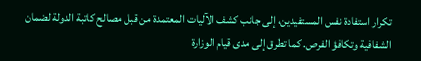تكرار استفادة نفس المستفيدين، إلى جانب كشف الآليات المعتمدة من قبل مصالح كاتبة الدولة لضمان الشفافية وتكافؤ الفرص. كما تطرق إلى مدى قيام الوزارة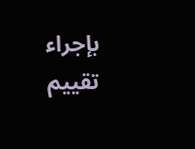بإجراء تقييم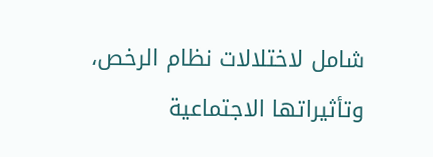شامل لاختلالات نظام الرخص، وتأثيراتها الاجتماعية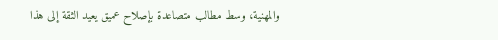والمهنية، وسط مطالب متصاعدة بإصلاح عميق يعيد الثقة إلى هذا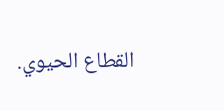القطاع الحيوي.